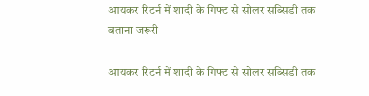आयकर रिटर्न में शादी के गिफ्ट से सोलर सब्सिडी तक बताना जरूरी

आयकर रिटर्न में शादी के गिफ्ट से सोलर सब्सिडी तक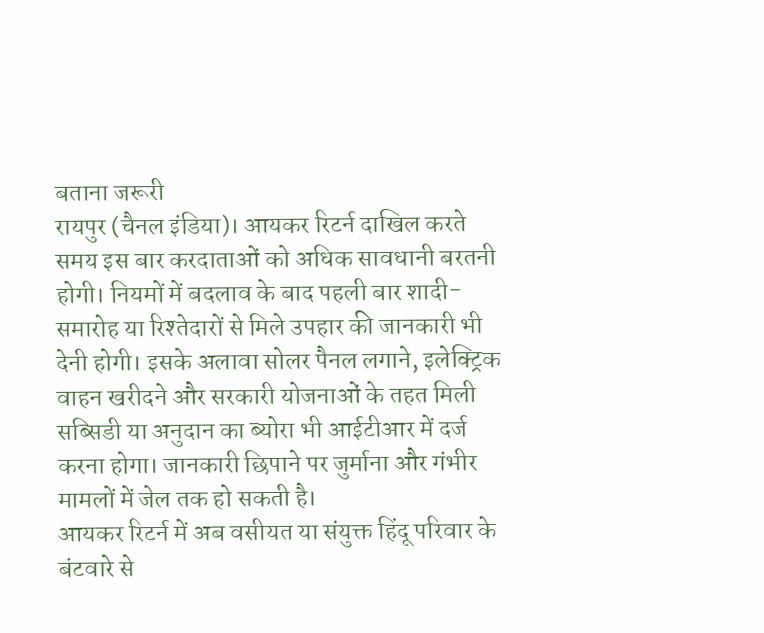बताना जरूरी
रायपुर (चैनल इंडिया)। आयकर रिटर्न दाखिल करते समय इस बार करदाताओं को अधिक सावधानी बरतनी होगी। नियमों में बदलाव के बाद पहली बार शादी-समारोह या रिश्तेदारों से मिले उपहार की जानकारी भी देनी होगी। इसके अलावा सोलर पैनल लगाने, इलेक्ट्रिक वाहन खरीदने और सरकारी योजनाओं के तहत मिली सब्सिडी या अनुदान का ब्योरा भी आईटीआर में दर्ज करना होगा। जानकारी छिपाने पर जुर्माना और गंभीर मामलों में जेल तक हो सकती है।
आयकर रिटर्न में अब वसीयत या संयुक्त हिंदू परिवार के बंटवारे से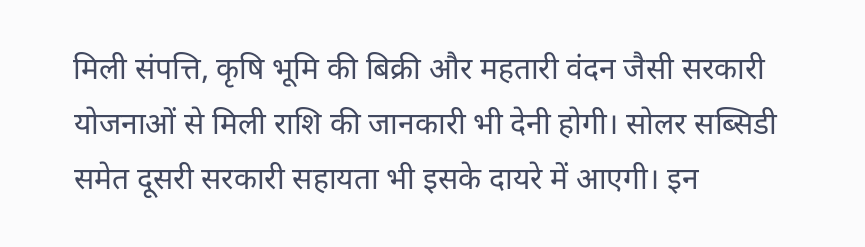मिली संपत्ति, कृषि भूमि की बिक्री और महतारी वंदन जैसी सरकारी योजनाओं से मिली राशि की जानकारी भी देनी होगी। सोलर सब्सिडी समेत दूसरी सरकारी सहायता भी इसके दायरे में आएगी। इन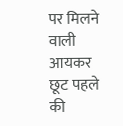पर मिलने वाली आयकर छूट पहले की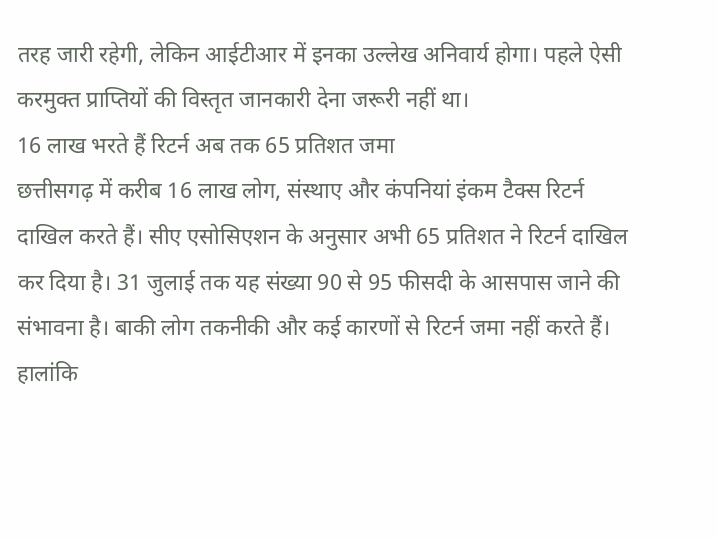तरह जारी रहेगी, लेकिन आईटीआर में इनका उल्लेख अनिवार्य होगा। पहले ऐसी करमुक्त प्राप्तियों की विस्तृत जानकारी देना जरूरी नहीं था।
16 लाख भरते हैं रिटर्न अब तक 65 प्रतिशत जमा
छत्तीसगढ़ में करीब 16 लाख लोग, संस्थाए और कंपनियां इंकम टैक्स रिटर्न दाखिल करते हैं। सीए एसोसिएशन के अनुसार अभी 65 प्रतिशत ने रिटर्न दाखिल कर दिया है। 31 जुलाई तक यह संख्या 90 से 95 फीसदी के आसपास जाने की संभावना है। बाकी लोग तकनीकी और कई कारणों से रिटर्न जमा नहीं करते हैं। हालांकि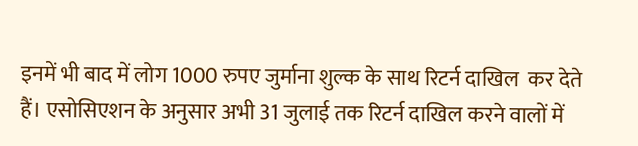इनमें भी बाद में लोग 1000 रुपए जुर्माना शुल्क के साथ रिटर्न दाखिल  कर देते हैं। एसोसिएशन के अनुसार अभी 31 जुलाई तक रिटर्न दाखिल करने वालों में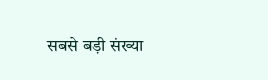सबसे बड़ी संख्या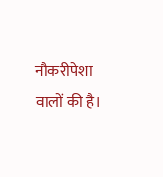नौकरीपेशा वालों की है।